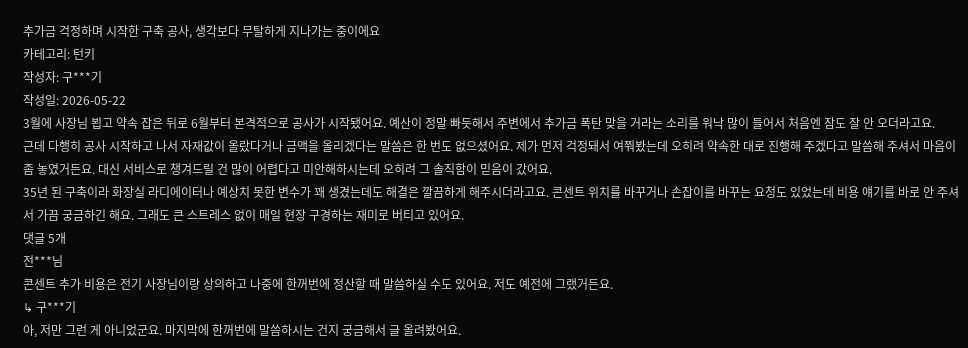추가금 걱정하며 시작한 구축 공사, 생각보다 무탈하게 지나가는 중이에요
카테고리: 턴키
작성자: 구***기
작성일: 2026-05-22
3월에 사장님 뵙고 약속 잡은 뒤로 6월부터 본격적으로 공사가 시작됐어요. 예산이 정말 빠듯해서 주변에서 추가금 폭탄 맞을 거라는 소리를 워낙 많이 들어서 처음엔 잠도 잘 안 오더라고요.
근데 다행히 공사 시작하고 나서 자재값이 올랐다거나 금액을 올리겠다는 말씀은 한 번도 없으셨어요. 제가 먼저 걱정돼서 여쭤봤는데 오히려 약속한 대로 진행해 주겠다고 말씀해 주셔서 마음이 좀 놓였거든요. 대신 서비스로 챙겨드릴 건 많이 어렵다고 미안해하시는데 오히려 그 솔직함이 믿음이 갔어요.
35년 된 구축이라 화장실 라디에이터나 예상치 못한 변수가 꽤 생겼는데도 해결은 깔끔하게 해주시더라고요. 콘센트 위치를 바꾸거나 손잡이를 바꾸는 요청도 있었는데 비용 얘기를 바로 안 주셔서 가끔 궁금하긴 해요. 그래도 큰 스트레스 없이 매일 현장 구경하는 재미로 버티고 있어요.
댓글 5개
전***님
콘센트 추가 비용은 전기 사장님이랑 상의하고 나중에 한꺼번에 정산할 때 말씀하실 수도 있어요. 저도 예전에 그랬거든요.
↳ 구***기
아, 저만 그런 게 아니었군요. 마지막에 한꺼번에 말씀하시는 건지 궁금해서 글 올려봤어요.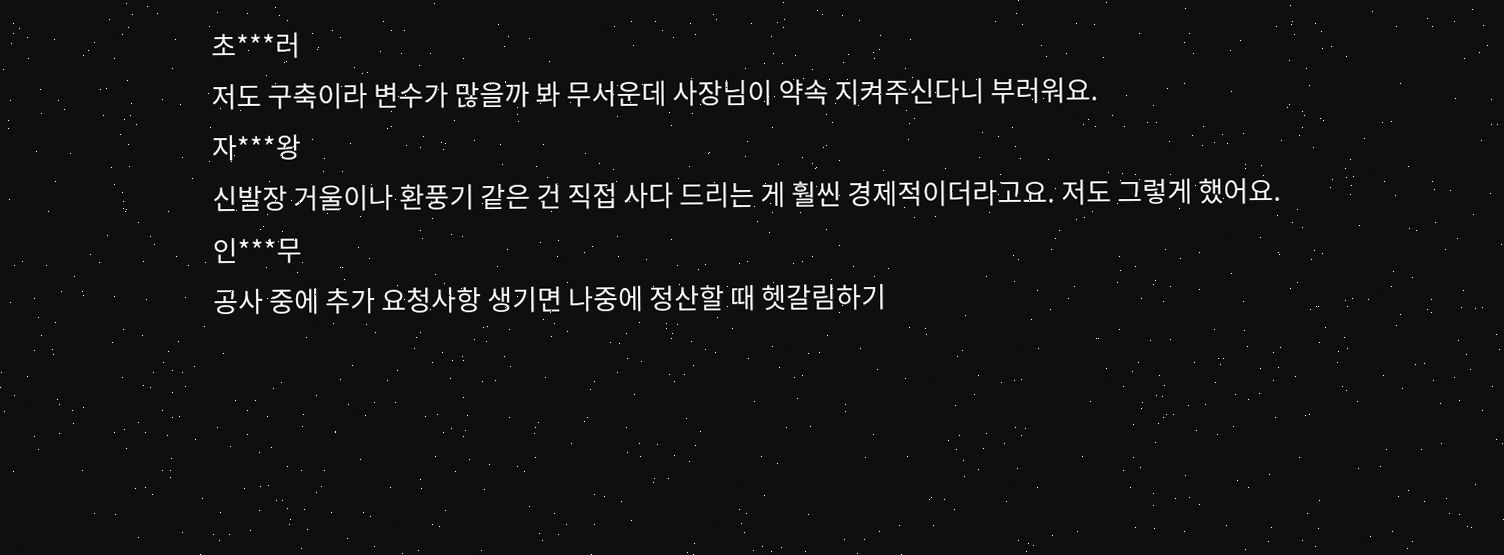초***러
저도 구축이라 변수가 많을까 봐 무서운데 사장님이 약속 지켜주신다니 부러워요.
자***왕
신발장 거울이나 환풍기 같은 건 직접 사다 드리는 게 훨씬 경제적이더라고요. 저도 그렇게 했어요.
인***무
공사 중에 추가 요청사항 생기면 나중에 정산할 때 헷갈림하기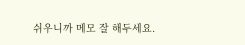쉬우니까 메모 잘 해두세요.